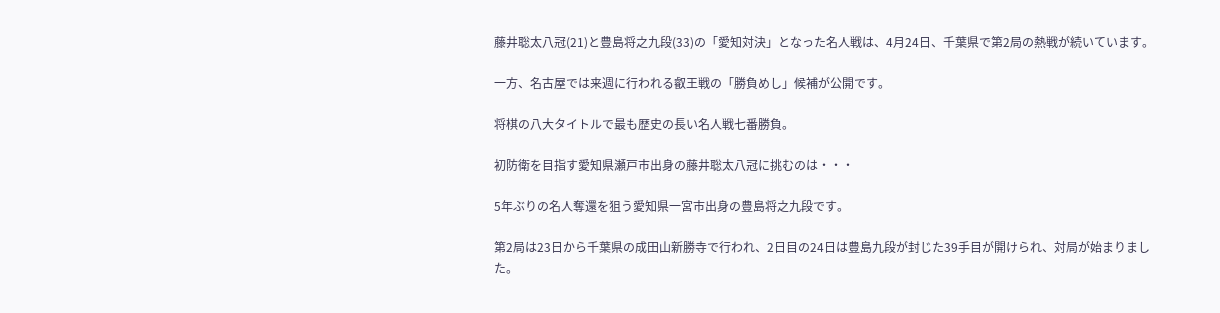藤井聡太八冠(21)と豊島将之九段(33)の「愛知対決」となった名人戦は、4月24日、千葉県で第2局の熱戦が続いています。

一方、名古屋では来週に行われる叡王戦の「勝負めし」候補が公開です。

将棋の八大タイトルで最も歴史の長い名人戦七番勝負。

初防衛を目指す愛知県瀬戸市出身の藤井聡太八冠に挑むのは・・・

5年ぶりの名人奪還を狙う愛知県一宮市出身の豊島将之九段です。

第2局は23日から千葉県の成田山新勝寺で行われ、2日目の24日は豊島九段が封じた39手目が開けられ、対局が始まりました。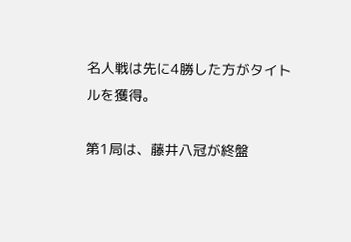名人戦は先に4勝した方がタイトルを獲得。

第1局は、藤井八冠が終盤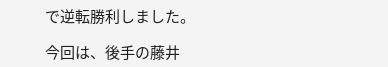で逆転勝利しました。

今回は、後手の藤井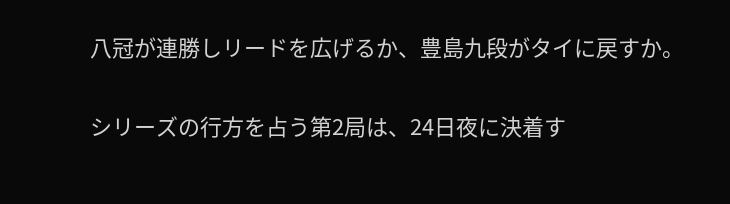八冠が連勝しリードを広げるか、豊島九段がタイに戻すか。

シリーズの行方を占う第2局は、24日夜に決着す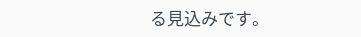る見込みです。